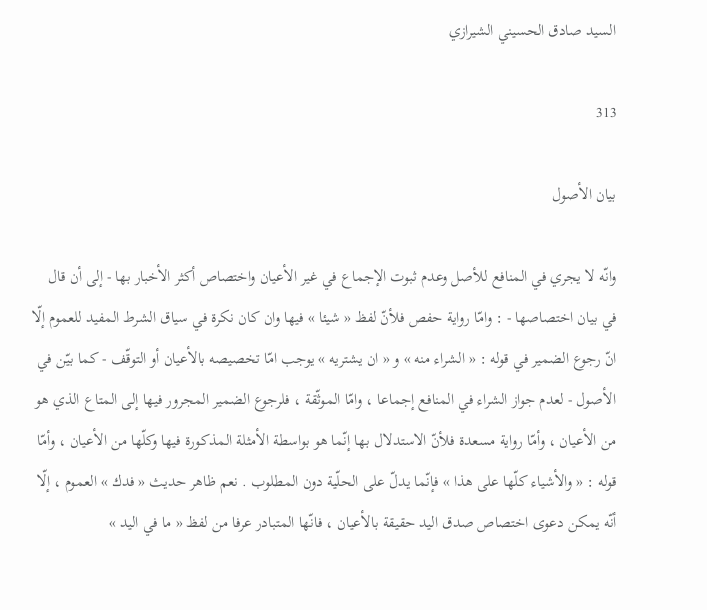السيد صادق الحسيني الشيرازي

313

بيان الأصول

وانّه لا يجري في المنافع للأصل وعدم ثبوت الإجماع في غير الأعيان واختصاص أكثر الأخبار بها - إلى أن قال في بيان اختصاصها - : وامّا رواية حفص فلأنّ لفظ « شيئا » فيها وان كان نكرة في سياق الشرط المفيد للعموم إلّا انّ رجوع الضمير في قوله : « الشراء منه » و « ان يشتريه » يوجب امّا تخصيصه بالأعيان أو التوقّف - كما بيّن في الأصول - لعدم جواز الشراء في المنافع إجماعا ، وامّا الموثّقة ، فلرجوع الضمير المجرور فيها إلى المتاع الذي هو من الأعيان ، وأمّا رواية مسعدة فلأنّ الاستدلال بها إنّما هو بواسطة الأمثلة المذكورة فيها وكلّها من الأعيان ، وأمّا قوله : « والأشياء كلّها على هذا » فإنّما يدلّ على الحلّية دون المطلوب . نعم ظاهر حديث « فدك » العموم ، إلّا أنّه يمكن دعوى اختصاص صدق اليد حقيقة بالأعيان ، فانّها المتبادر عرفا من لفظ « ما في اليد »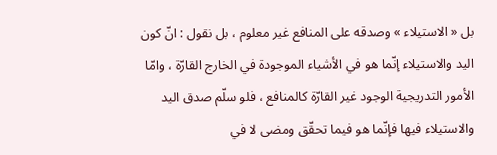بل « الاستيلاء » وصدقه على المنافع غير معلوم ، بل نقول : انّ كون اليد والاستيلاء إنّما هو في الأشياء الموجودة في الخارج القارّة ، وامّا الأمور التدريجية الوجود غير القارّة كالمنافع ، فلو سلّم صدق اليد والاستيلاء فيها فإنّما هو فيما تحقّق ومضى لا في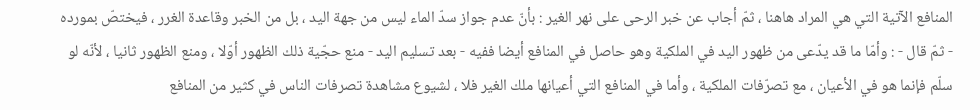المنافع الآتية التي هي المراد هاهنا ، ثمّ أجاب عن خبر الرحى على نهر الغير : بأنّ عدم جواز سدّ الماء ليس من جهة اليد ، بل من الخبر وقاعدة الغرر ، فيختصّ بمورده - ثمّ قال - : وأمّا ما قد يدّعى من ظهور اليد في الملكية وهو حاصل في المنافع أيضا ففيه - بعد تسليم اليد - منع حجّية ذلك الظهور أوّلا ، ومنع الظهور ثانيا ، لأنّه لو سلّم فإنما هو في الأعيان ، مع تصرّفات الملكية ، وأما في المنافع التي أعيانها ملك الغير فلا ، لشيوع مشاهدة تصرفات الناس في كثير من المنافع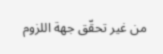من غير تحقّق جهة اللزوم